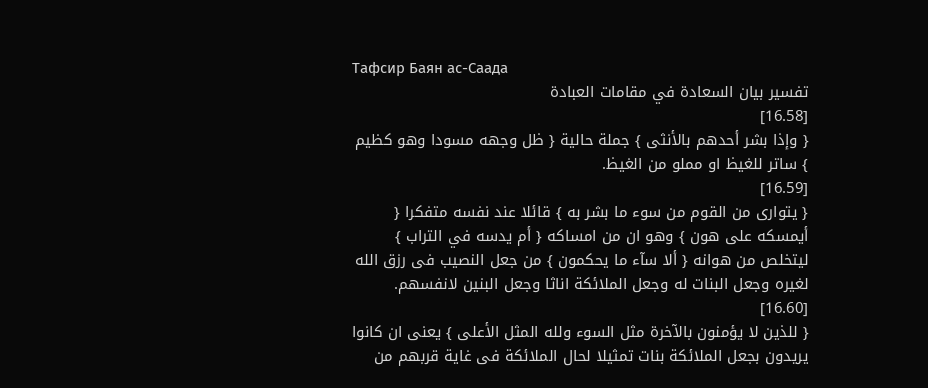Тафсир Баян ас-Саада
تفسير بيان السعادة في مقامات العبادة
[16.58]
{ وإذا بشر أحدهم بالأنثى } جملة حالية { ظل وجهه مسودا وهو كظيم } ساتر للغيظ او مملو من الغيظ.
[16.59]
{ يتوارى من القوم من سوء ما بشر به } قائلا عند نفسه متفكرا { أيمسكه على هون } وهو ان من امساكه { أم يدسه في التراب } ليتخلص من هوانه { ألا سآء ما يحكمون } من جعل النصيب فى رزق الله لغيره وجعل البنات له وجعل الملائكة اناثا وجعل البنين لانفسهم.
[16.60]
{ للذين لا يؤمنون بالآخرة مثل السوء ولله المثل الأعلى } يعنى ان كانوا يريدون بجعل الملائكة بنات تمثيلا لحال الملائكة فى غاية قربهم من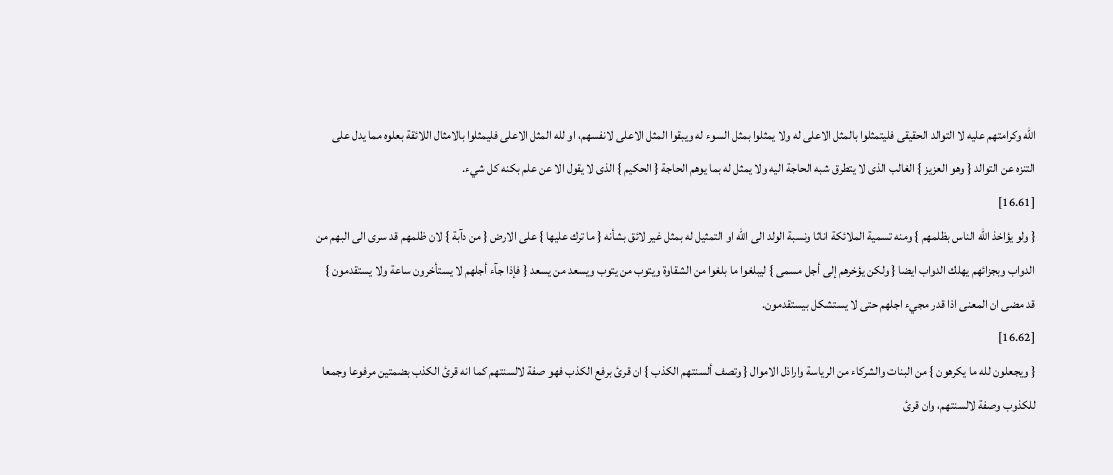الله وكرامتهم عليه لا التوالد الحقيقى فليتمثلوا بالمثل الاعلى له ولا يمثلوا بمثل السوء له ويبقوا المثل الاعلى لانفسهم، او لله المثل الاعلى فليمثلوا بالامثال اللائقة بعلوه مما يدل على التنزه عن التوالد { وهو العزيز } الغالب الذى لا يتطرق شبه الحاجة اليه ولا يمثل له بما يوهم الحاجة { الحكيم } الذى لا يقول الا عن علم بكنه كل شيء.
[16.61]
{ ولو يؤاخذ الله الناس بظلمهم } ومنه تسمية الملائكة اناثا ونسبة الولد الى الله او التمثيل له بمثل غير لائق بشأنه { ما ترك عليها } على الارض { من دآبة } لان ظلمهم قد سرى الى البهم من الدواب وبجزائهم يهلك الدواب ايضا { ولكن يؤخرهم إلى أجل مسمى } ليبلغوا ما بلغوا من الشقاوة ويتوب من يتوب ويسعد من يسعد { فإذا جآء أجلهم لا يستأخرون ساعة ولا يستقدمون } قد مضى ان المعنى اذا قدر مجيء اجلهم حتى لا يستشكل بيستقدمون.
[16.62]
{ ويجعلون لله ما يكرهون } من البنات والشركاء من الرياسة واراذل الاموال { وتصف ألسنتهم الكذب } ان قرئ برفع الكذب فهو صفة لالسنتهم كما انه قرئ الكذب بضمتين مرفوعا وجمعا للكذوب وصفة لالسنتهم، وان قرئ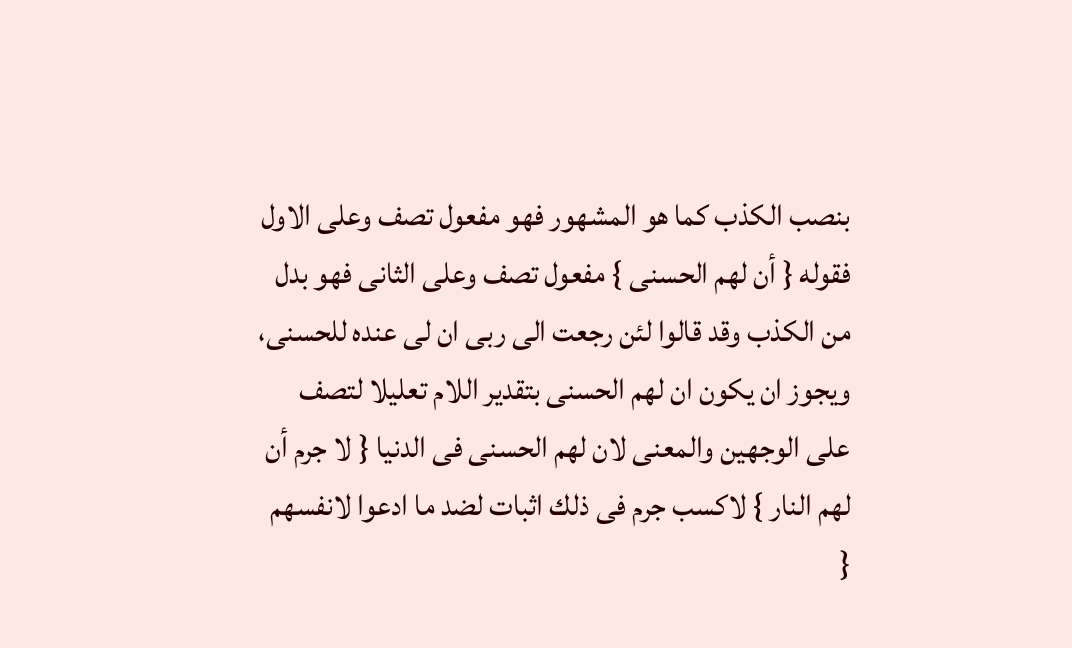بنصب الكذب كما هو المشهور فهو مفعول تصف وعلى الاول فقوله { أن لهم الحسنى } مفعول تصف وعلى الثانى فهو بدل من الكذب وقد قالوا لئن رجعت الى ربى ان لى عنده للحسنى، ويجوز ان يكون ان لهم الحسنى بتقدير اللام تعليلا لتصف على الوجهين والمعنى لان لهم الحسنى فى الدنيا { لا جرم أن لهم النار } لاكسب جرم فى ذلك اثبات لضد ما ادعوا لانفسهم {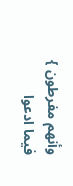وأنهم مفرطون } فيما ادعوا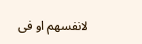لانفسهم او فى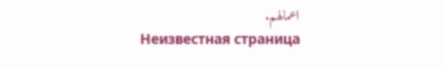اعمالهم.
Неизвестная страница